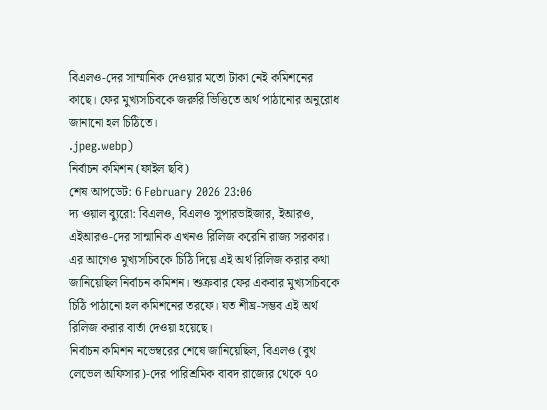বিএলও-দের সাম্মানিক দেওয়ার মতো টাকা নেই কমিশনের কাছে। ফের মুখ্যসচিবকে জরুরি ভিত্তিতে অর্থ পাঠানোর অনুরোধ জানানো হল চিঠিতে।
.jpeg.webp)
নির্বাচন কমিশন (ফাইল ছবি)
শেষ আপডেট: 6 February 2026 23:06
দ্য ওয়াল ব্যুরো: বিএলও, বিএলও সুপারভাইজার, ইআরও, এইআরও-দের সান্মানিক এখনও রিলিজ করেনি রাজ্য সরকার। এর আগেও মুখ্যসচিবকে চিঠি দিয়ে এই অর্থ রিলিজ করার কথা জানিয়েছিল নির্বাচন কমিশন। শুক্রবার ফের একবার মুখ্যসচিবকে চিঠি পাঠানো হল কমিশনের তরফে। যত শীঘ্র-সম্ভব এই অর্থ রিলিজ করার বার্তা দেওয়া হয়েছে।
নির্বাচন কমিশন নভেম্বরের শেষে জানিয়েছিল, বিএলও (বুথ লেভেল অফিসার)-দের পারিশ্রমিক বাবদ রাজ্যের থেকে ৭০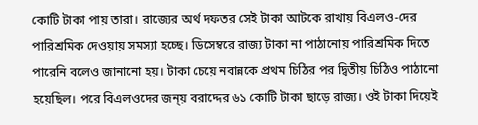কোটি টাকা পায় তারা। রাজ্যের অর্থ দফতর সেই টাকা আটকে রাখায় বিএলও-দের পারিশ্রমিক দেওয়ায় সমস্যা হচ্ছে। ডিসেম্বরে রাজ্য টাকা না পাঠানোয় পারিশ্রমিক দিতে পারেনি বলেও জানানো হয়। টাকা চেয়ে নবান্নকে প্রথম চিঠির পর দ্বিতীয় চিঠিও পাঠানো হয়েছিল। পরে বিএলওদের জন্য় বরাদ্দের ৬১ কোটি টাকা ছাড়ে রাজ্য। ওই টাকা দিয়েই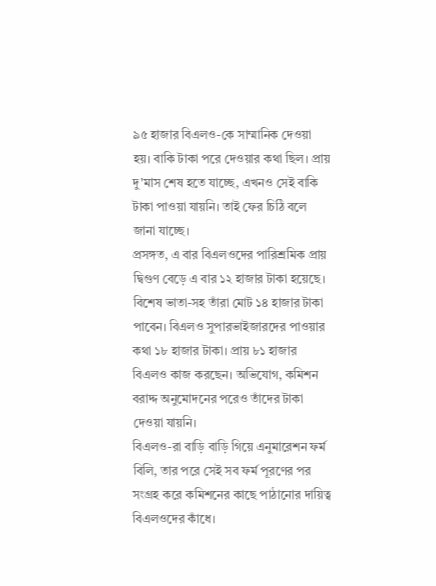৯৫ হাজার বিএলও-কে সাম্মানিক দেওয়া হয়। বাকি টাকা পরে দেওয়ার কথা ছিল। প্রায় দু'মাস শেষ হতে যাচ্ছে, এখনও সেই বাকি টাকা পাওয়া যায়নি। তাই ফের চিঠি বলে জানা যাচ্ছে।
প্রসঙ্গত, এ বার বিএলওদের পারিশ্রমিক প্রায় দ্বিগুণ বেড়ে এ বার ১২ হাজার টাকা হয়েছে। বিশেষ ভাতা-সহ তাঁরা মোট ১৪ হাজার টাকা পাবেন। বিএলও সুপারভাইজারদের পাওয়ার কথা ১৮ হাজার টাকা। প্রায় ৮১ হাজার বিএলও কাজ করছেন। অভিযোগ, কমিশন বরাদ্দ অনুমোদনের পরেও তাঁদের টাকা দেওয়া যায়নি।
বিএলও-রা বাড়ি বাড়ি গিয়ে এনুমারেশন ফর্ম বিলি, তার পরে সেই সব ফর্ম পূরণের পর সংগ্রহ করে কমিশনের কাছে পাঠানোর দায়িত্ব বিএলওদের কাঁধে।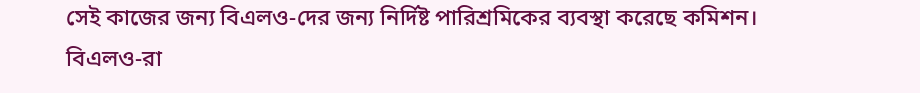সেই কাজের জন্য বিএলও-দের জন্য নির্দিষ্ট পারিশ্রমিকের ব্যবস্থা করেছে কমিশন।
বিএলও-রা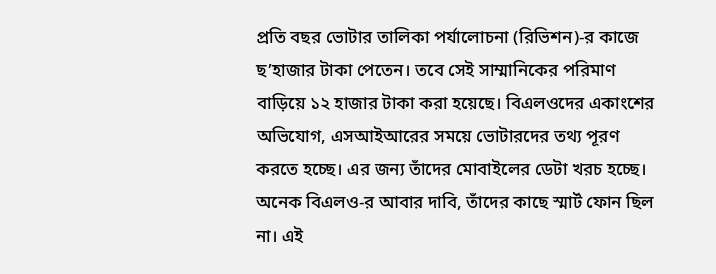প্রতি বছর ভোটার তালিকা পর্যালোচনা (রিভিশন)-র কাজে ছ’হাজার টাকা পেতেন। তবে সেই সাম্মানিকের পরিমাণ বাড়িয়ে ১২ হাজার টাকা করা হয়েছে। বিএলওদের একাংশের অভিযোগ, এসআইআরের সময়ে ভোটারদের তথ্য পূরণ করতে হচ্ছে। এর জন্য তাঁদের মোবাইলের ডেটা খরচ হচ্ছে। অনেক বিএলও-র আবার দাবি, তাঁদের কাছে স্মার্ট ফোন ছিল না। এই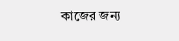কাজের জন্য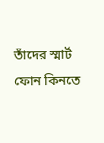তাঁদের স্মার্ট ফোন কিনতে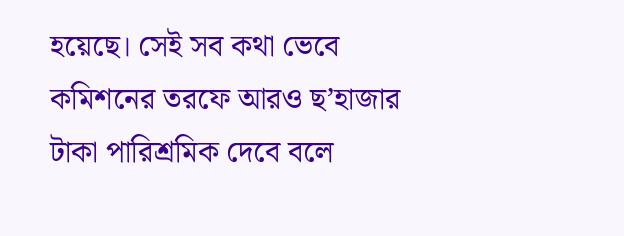হয়েছে। সেই সব কথা ভেবে কমিশনের তরফে আরও ছ’হাজার টাকা পারিশ্রমিক দেবে বলে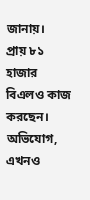জানায়।
প্রায় ৮১ হাজার বিএলও কাজ করছেন। অভিযোগ, এখনও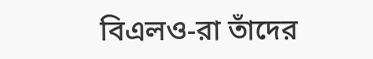বিএলও-রা তাঁদের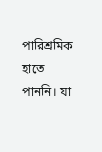পারিশ্রমিক হাতে পাননি। যা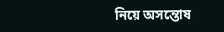নিয়ে অসন্তোষ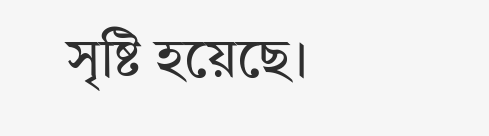সৃষ্টি হয়েছে।